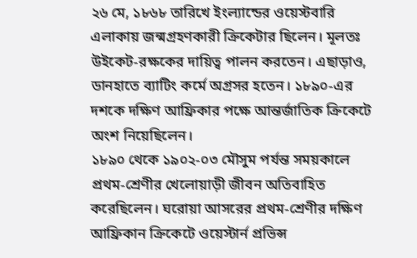২৬ মে, ১৮৬৮ তারিখে ইংল্যান্ডের ওয়েস্টবারি এলাকায় জন্মগ্রহণকারী ক্রিকেটার ছিলেন। মূলতঃ উইকেট-রক্ষকের দায়িত্ব পালন করতেন। এছাড়াও, ডানহাতে ব্যাটিং কর্মে অগ্রসর হতেন। ১৮৯০-এর দশকে দক্ষিণ আফ্রিকার পক্ষে আন্তর্জাতিক ক্রিকেটে অংশ নিয়েছিলেন।
১৮৯০ থেকে ১৯০২-০৩ মৌসুম পর্যন্ত সময়কালে প্রথম-শ্রেণীর খেলোয়াড়ী জীবন অতিবাহিত করেছিলেন। ঘরোয়া আসরের প্রথম-শ্রেণীর দক্ষিণ আফ্রিকান ক্রিকেটে ওয়েস্টার্ন প্রভিন্স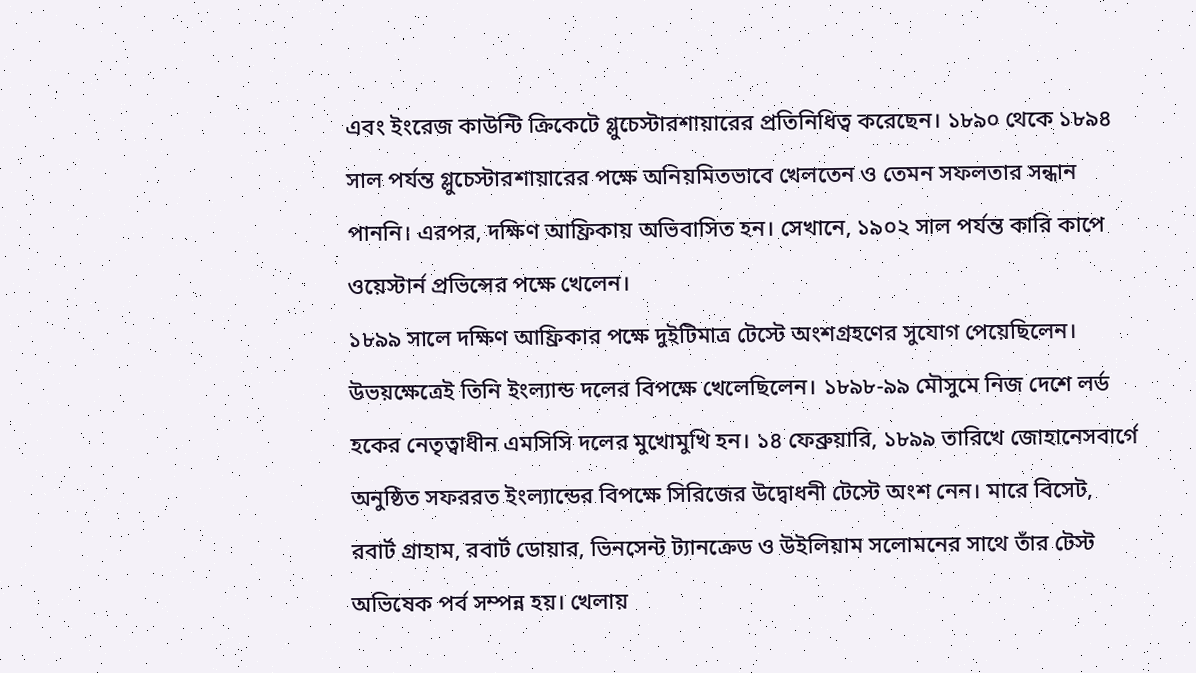এবং ইংরেজ কাউন্টি ক্রিকেটে গ্লুচেস্টারশায়ারের প্রতিনিধিত্ব করেছেন। ১৮৯০ থেকে ১৮৯৪ সাল পর্যন্ত গ্লুচেস্টারশায়ারের পক্ষে অনিয়মিতভাবে খেলতেন ও তেমন সফলতার সন্ধান পাননি। এরপর, দক্ষিণ আফ্রিকায় অভিবাসিত হন। সেখানে, ১৯০২ সাল পর্যন্ত কারি কাপে ওয়েস্টার্ন প্রভিন্সের পক্ষে খেলেন।
১৮৯৯ সালে দক্ষিণ আফ্রিকার পক্ষে দুইটিমাত্র টেস্টে অংশগ্রহণের সুযোগ পেয়েছিলেন। উভয়ক্ষেত্রেই তিনি ইংল্যান্ড দলের বিপক্ষে খেলেছিলেন। ১৮৯৮-৯৯ মৌসুমে নিজ দেশে লর্ড হকের নেতৃত্বাধীন এমসিসি দলের মুখোমুখি হন। ১৪ ফেব্রুয়ারি, ১৮৯৯ তারিখে জোহানেসবার্গে অনুষ্ঠিত সফররত ইংল্যান্ডের বিপক্ষে সিরিজের উদ্বোধনী টেস্টে অংশ নেন। মারে বিসেট, রবার্ট গ্রাহাম, রবার্ট ডোয়ার, ভিনসেন্ট ট্যানক্রেড ও উইলিয়াম সলোমনের সাথে তাঁর টেস্ট অভিষেক পর্ব সম্পন্ন হয়। খেলায়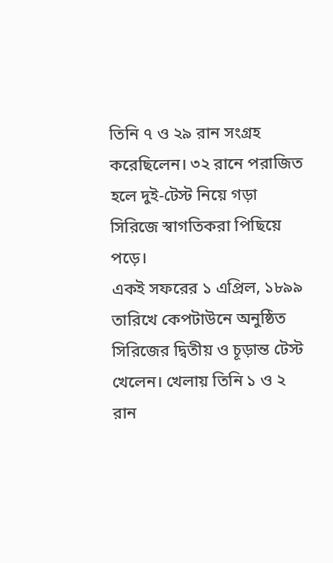তিনি ৭ ও ২৯ রান সংগ্রহ করেছিলেন। ৩২ রানে পরাজিত হলে দুই-টেস্ট নিয়ে গড়া সিরিজে স্বাগতিকরা পিছিয়ে পড়ে।
একই সফরের ১ এপ্রিল, ১৮৯৯ তারিখে কেপটাউনে অনুষ্ঠিত সিরিজের দ্বিতীয় ও চূড়ান্ত টেস্ট খেলেন। খেলায় তিনি ১ ও ২ রান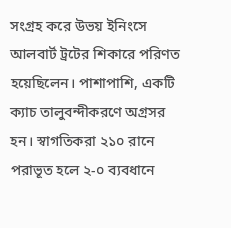সংগ্রহ করে উভয় ইনিংসে আলবার্ট ট্রটের শিকারে পরিণত হয়েছিলেন। পাশাপাশি, একটি ক্যাচ তালুবন্দীকরণে অগ্রসর হন। স্বাগতিকরা ২১০ রানে পরাভূত হলে ২-০ ব্যবধানে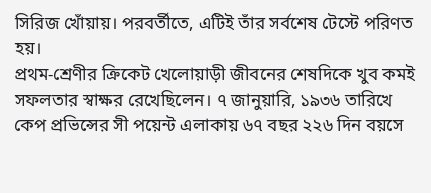সিরিজ খোঁয়ায়। পরবর্তীতে, এটিই তাঁর সর্বশেষ টেস্টে পরিণত হয়।
প্রথম-শ্রেণীর ক্রিকেট খেলোয়াড়ী জীবনের শেষদিকে খুব কমই সফলতার স্বাক্ষর রেখেছিলেন। ৭ জানুয়ারি, ১৯৩৬ তারিখে কেপ প্রভিন্সের সী পয়েন্ট এলাকায় ৬৭ বছর ২২৬ দিন বয়সে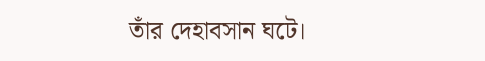তাঁর দেহাবসান ঘটে।